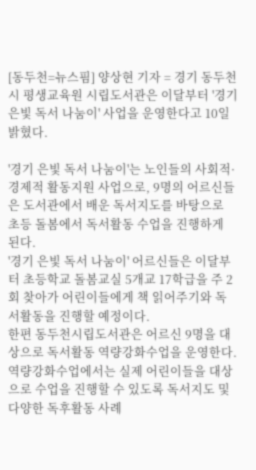[동두천=뉴스핌] 양상현 기자 = 경기 동두천시 평생교육원 시립도서관은 이달부터 '경기 은빛 독서 나눔이' 사업을 운영한다고 10일 밝혔다.

'경기 은빛 독서 나눔이'는 노인들의 사회적·경제적 활동지원 사업으로, 9명의 어르신들은 도서관에서 배운 독서지도를 바탕으로 초등 돌봄에서 독서활동 수업을 진행하게 된다.
'경기 은빛 독서 나눔이' 어르신들은 이달부터 초등학교 돌봄교실 5개교 17학급을 주 2회 찾아가 어린이들에게 책 읽어주기와 독서활동을 진행할 예정이다.
한편 동두천시립도서관은 어르신 9명을 대상으로 독서활동 역량강화수업을 운영한다.
역량강화수업에서는 실제 어린이들을 대상으로 수업을 진행할 수 있도록 독서지도 및 다양한 독후활동 사례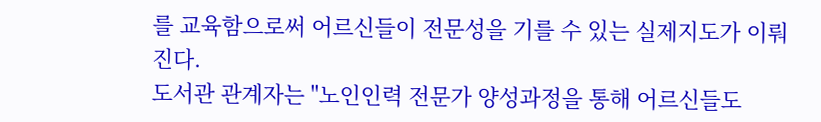를 교육함으로써 어르신들이 전문성을 기를 수 있는 실제지도가 이뤄진다.
도서관 관계자는 "노인인력 전문가 양성과정을 통해 어르신들도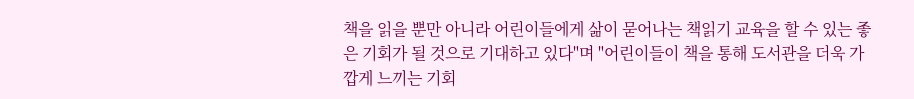책을 읽을 뿐만 아니라 어린이들에게 삶이 묻어나는 책읽기 교육을 할 수 있는 좋은 기회가 될 것으로 기대하고 있다"며 "어린이들이 책을 통해 도서관을 더욱 가깝게 느끼는 기회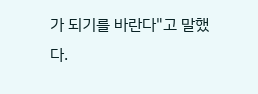가 되기를 바란다"고 말했다.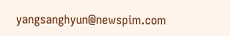yangsanghyun@newspim.com